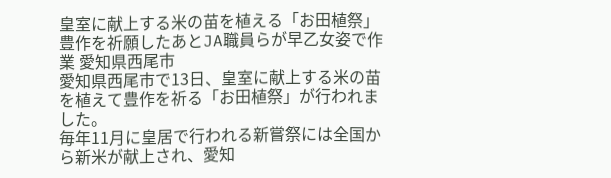皇室に献上する米の苗を植える「お田植祭」豊作を祈願したあとJA職員らが早乙女姿で作業 愛知県西尾市
愛知県西尾市で13日、皇室に献上する米の苗を植えて豊作を祈る「お田植祭」が行われました。
毎年11月に皇居で行われる新嘗祭には全国から新米が献上され、愛知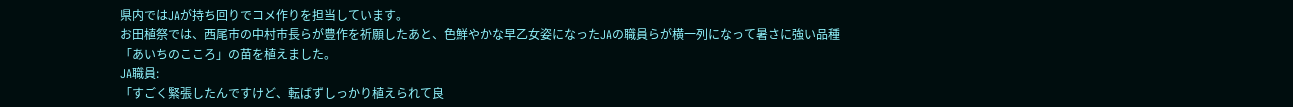県内ではJAが持ち回りでコメ作りを担当しています。
お田植祭では、西尾市の中村市長らが豊作を祈願したあと、色鮮やかな早乙女姿になったJAの職員らが横一列になって暑さに強い品種「あいちのこころ」の苗を植えました。
JA職員:
「すごく緊張したんですけど、転ばずしっかり植えられて良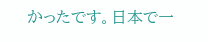かったです。日本で一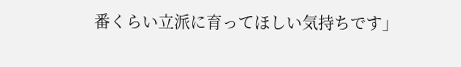番くらい立派に育ってほしい気持ちです」